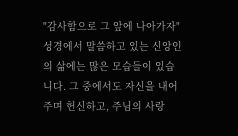"감사함으로 그 앞에 나아가자"
성경에서 말씀하고 있는 신앙인의 삶에는 많은 모습들이 있습니다. 그 중에서도 자신을 내어주며 헌신하고, 주님의 사랑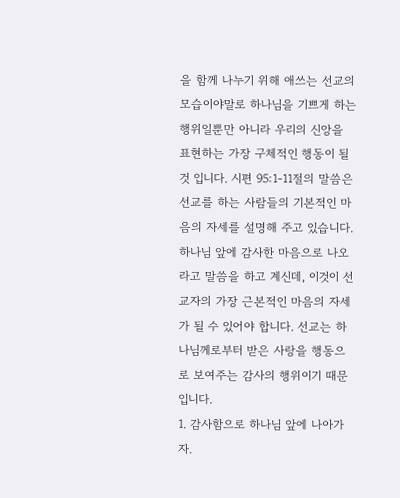을 함께 나누기 위해 애쓰는 선교의 모습이야말로 하나님을 기쁘게 하는 행위일뿐만 아니라 우리의 신앙을 표현하는 가장 구체적인 행동이 될 것 입니다. 시편 95:1-11절의 말씀은 선교를 하는 사람들의 기본적인 마음의 자세를 설명해 주고 있습니다. 하나님 앞에 감사한 마음으로 나오라고 말씀을 하고 계신데, 이것이 선교자의 가장 근본적인 마음의 자세가 될 수 있어야 합니다. 선교는 하나님께로부터 받은 사랑을 행동으로 보여주는 감사의 행위이기 때문 입니다.
1. 감사함으로 하나님 앞에 나아가자.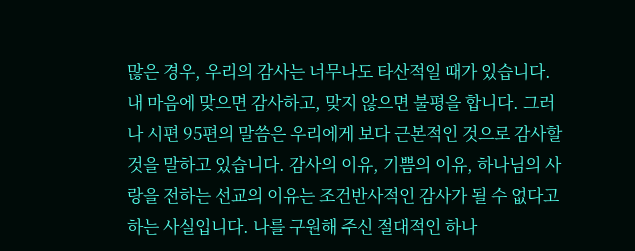많은 경우, 우리의 감사는 너무나도 타산적일 때가 있습니다. 내 마음에 맞으면 감사하고, 맞지 않으면 불평을 합니다. 그러나 시편 95편의 말씀은 우리에게 보다 근본적인 것으로 감사할 것을 말하고 있습니다. 감사의 이유, 기쁨의 이유, 하나님의 사랑을 전하는 선교의 이유는 조건반사적인 감사가 될 수 없다고 하는 사실입니다. 나를 구원해 주신 절대적인 하나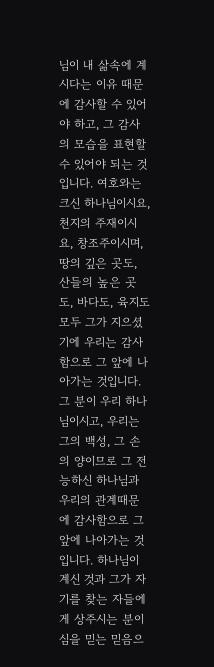님이 내 삶속에 계시다는 이유 때문에 감사할 수 있어야 하고, 그 감사의 모습을 표현할 수 있어야 되는 것입니다. 여호와는 크신 하나님이시요, 천지의 주재이시요, 창조주이시며, 땅의 깊은 곳도, 산들의 높은 곳도, 바다도, 육지도 모두 그가 지으셨기에 우리는 감사함으로 그 앞에 나아가는 것입니다. 그 분이 우리 하나님이시고, 우리는 그의 백성, 그 손의 양이므로 그 전능하신 하나님과 우리의 관계때문에 감사함으로 그 앞에 나아가는 것입니다. 하나님이 계신 것과 그가 자기를 찾는 자들에게 상주시는 분이심을 믿는 믿음으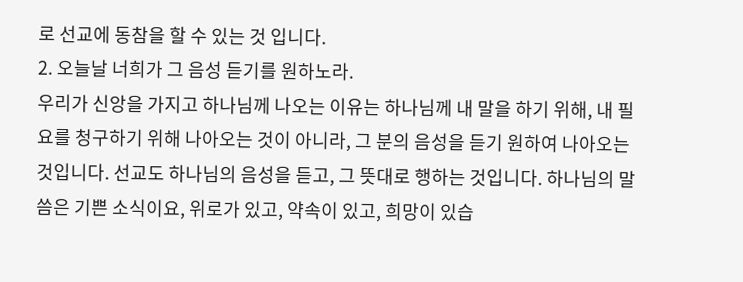로 선교에 동참을 할 수 있는 것 입니다.
2. 오늘날 너희가 그 음성 듣기를 원하노라.
우리가 신앙을 가지고 하나님께 나오는 이유는 하나님께 내 말을 하기 위해, 내 필요를 청구하기 위해 나아오는 것이 아니라, 그 분의 음성을 듣기 원하여 나아오는 것입니다. 선교도 하나님의 음성을 듣고, 그 뜻대로 행하는 것입니다. 하나님의 말씀은 기쁜 소식이요, 위로가 있고, 약속이 있고, 희망이 있습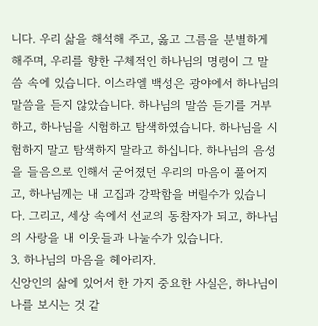니다. 우리 삶을 해석해 주고, 옳고 그름을 분별하게 해주며, 우리를 향한 구체적인 하나님의 명령이 그 말씀 속에 있습니다. 이스라엘 백성은 광야에서 하나님의 말씀을 듣지 않았습니다. 하나님의 말씀 듣기를 거부하고, 하나님을 시험하고 탐색하였습니다. 하나님을 시험하지 말고 탐색하지 말라고 하십니다. 하나님의 음성을 들음으로 인해서 굳어졌던 우리의 마음이 풀어지고, 하나님께는 내 고집과 강팍함을 버릴수가 있습니다. 그리고, 세상 속에서 선교의 동참자가 되고, 하나님의 사랑을 내 이웃들과 나눌수가 있습니다.
3. 하나님의 마음을 헤아리자.
신앙인의 삶에 있어서 한 가지 중요한 사실은, 하나님이 나를 보시는 것 같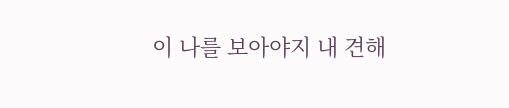이 나를 보아야지 내 견해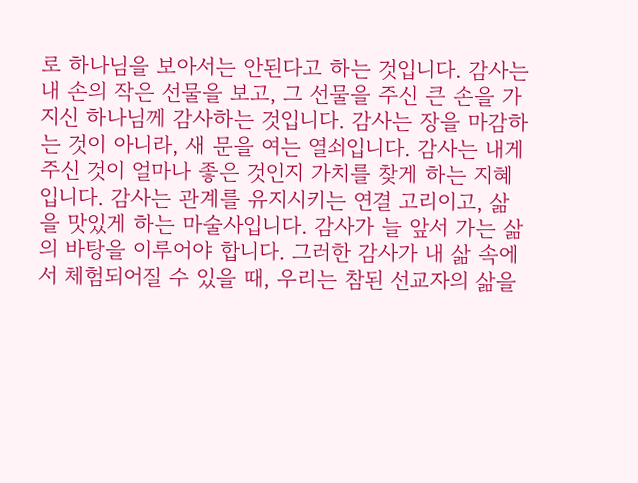로 하나님을 보아서는 안된다고 하는 것입니다. 감사는 내 손의 작은 선물을 보고, 그 선물을 주신 큰 손을 가지신 하나님께 감사하는 것입니다. 감사는 장을 마감하는 것이 아니라, 새 문을 여는 열쇠입니다. 감사는 내게 주신 것이 얼마나 좋은 것인지 가치를 찾게 하는 지혜입니다. 감사는 관계를 유지시키는 연결 고리이고, 삶을 맛있게 하는 마술사입니다. 감사가 늘 앞서 가는 삶의 바탕을 이루어야 합니다. 그러한 감사가 내 삶 속에서 체험되어질 수 있을 때, 우리는 참된 선교자의 삶을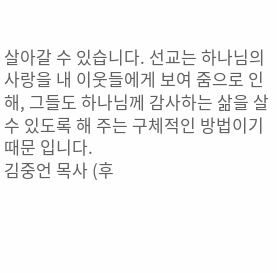살아갈 수 있습니다. 선교는 하나님의 사랑을 내 이웃들에게 보여 줌으로 인해, 그들도 하나님께 감사하는 삶을 살 수 있도록 해 주는 구체적인 방법이기 때문 입니다.
김중언 목사 (후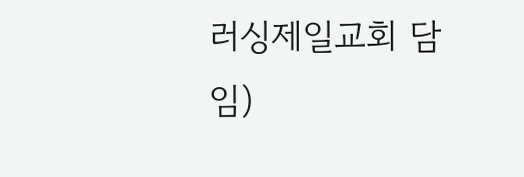러싱제일교회 담임)